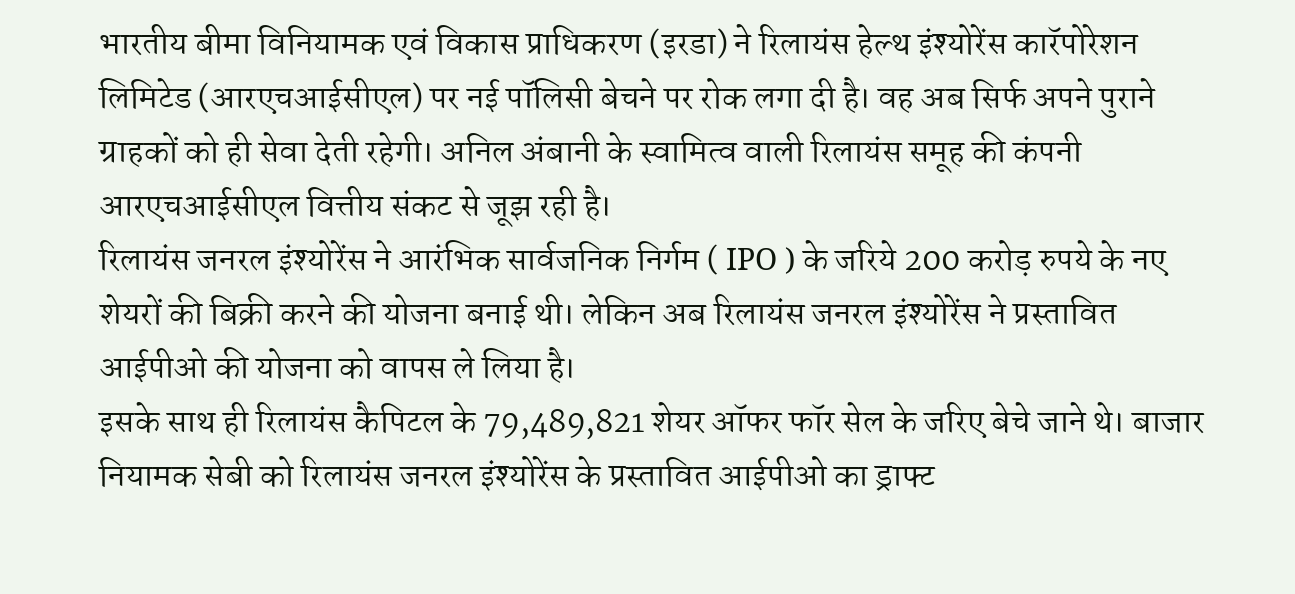भारतीय बीमा विनियामक एवं विकास प्राधिकरण (इरडा) ने रिलायंस हेल्थ इंश्योरेंस कारॅपोरेशन लिमिटेड (आरएचआईसीएल) पर नई पॉलिसी बेचने पर रोक लगा दी है। वह अब सिर्फ अपने पुराने ग्राहकों को ही सेवा देती रहेगी। अनिल अंबानी के स्वामित्व वाली रिलायंस समूह की कंपनी आरएचआईसीएल वित्तीय संकट से जूझ रही है।
रिलायंस जनरल इंश्योरेंस ने आरंभिक सार्वजनिक निर्गम ( IPO ) के जरिये 200 करोड़ रुपये के नए शेयरों की बिक्री करने की योजना बनाई थी। लेकिन अब रिलायंस जनरल इंश्योरेंस ने प्रस्तावित आईपीओ की योजना को वापस ले लिया है।
इसके साथ ही रिलायंस कैपिटल के 79,489,821 शेयर ऑफर फॉर सेल के जरिए बेचे जाने थे। बाजार नियामक सेबी को रिलायंस जनरल इंश्योरेंस के प्रस्तावित आईपीओ का ड्राफ्ट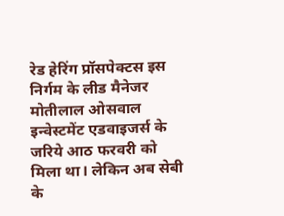रेड हेरिंग प्रॉसपेक्टस इस निर्गम के लीड मैनेजर मोतीलाल ओसवाल इन्वेस्टमेंट एडवाइजर्स के जरिये आठ फरवरी को मिला था। लेकिन अब सेबी के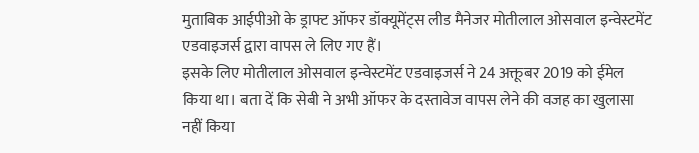मुताबिक आईपीओ के ड्राफ्ट ऑफर डॉक्यूमेंट्स लीड मैनेजर मोतीलाल ओसवाल इन्वेस्टमेंट एडवाइजर्स द्वारा वापस ले लिए गए हैं।
इसके लिए मोतीलाल ओसवाल इन्वेस्टमेंट एडवाइजर्स ने 24 अक्तूबर 2019 को ईमेल किया था। बता दें कि सेबी ने अभी ऑफर के दस्तावेज वापस लेने की वजह का खुलासा नहीं किया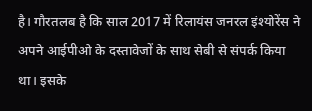है। गौरतलब है कि साल 2017 में रिलायंस जनरल इंश्योरेंस ने अपने आईपीओ के दस्तावेजों के साथ सेबी से संपर्क किया था। इसके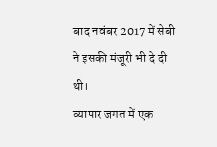बाद नवंबर 2017 में सेबी ने इसकी मंजूरी भी दे दी थी।
व्यापार जगत में एक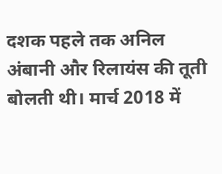दशक पहले तक अनिल अंबानी और रिलायंस की तूती बोलती थी। मार्च 2018 में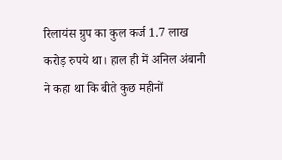रिलायंस ग्रुप का कुल कर्ज 1.7 लाख करोड़ रुपये था। हाल ही में अनिल अंबानी ने कहा था कि बीते कुछ महीनों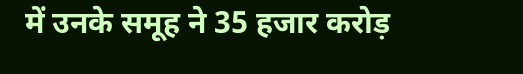में उनके समूह ने 35 हजार करोड़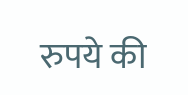रुपये की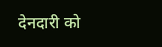देनदारी को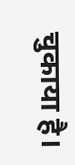चुकाया है।